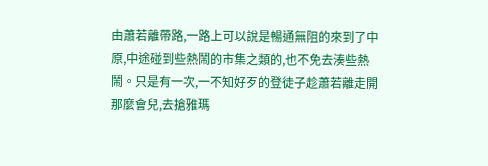由蕭若離帶路,一路上可以說是暢通無阻的來到了中原,中途碰到些熱鬧的市集之類的,也不免去湊些熱鬧。只是有一次,一不知好歹的登徒子趁蕭若離走開那麼會兒,去搶雅瑪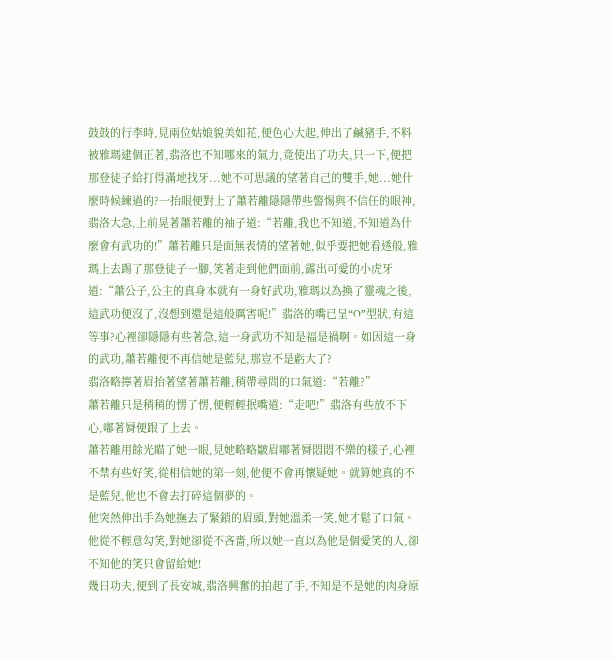鼓鼓的行李時,見兩位姑娘貌美如花,便色心大起,伸出了鹹豬手,不料被雅瑪逮個正著,翡洛也不知哪來的氣力,竟使出了功夫,只一下,便把那登徒子給打得滿地找牙...她不可思議的望著自己的雙手,她...她什麼時候練過的?一抬眼便對上了蕭若離隱隱帶些警惕與不信任的眼神,翡洛大急,上前晃著蕭若離的袖子道:“若離,我也不知道,不知道為什麼會有武功的!”蕭若離只是面無表情的望著她,似乎要把她看透般,雅瑪上去踢了那登徒子一腳,笑著走到他們面前,露出可愛的小虎牙道:“蕭公子,公主的真身本就有一身好武功,雅瑪以為換了靈魂之後,這武功便沒了,沒想到還是這般厲害呢!”翡洛的嘴已呈“O”型狀,有這等事?心裡卻隱隱有些著急,這一身武功不知是福是禍啊。如因這一身的武功,蕭若離便不再信她是藍兒,那豈不是虧大了?
翡洛略擰著眉抬著望著蕭若離,稍帶尋問的口氣道:“若離?”
蕭若離只是稍稍的愣了愣,便輕輕抿嘴道:“走吧!”翡洛有些放不下心,嘟著脣便跟了上去。
蕭若離用餘光瞄了她一眼,見她略略皺眉嘟著脣悶悶不樂的樣子,心裡不禁有些好笑,從相信她的第一刻,他便不會再懷疑她。就算她真的不是藍兒,他也不會去打碎這個夢的。
他突然伸出手為她撫去了緊鎖的眉頭,對她溫柔一笑,她才鬆了口氣。他從不輕意勾笑,對她卻從不吝嗇,所以她一直以為他是個愛笑的人,卻不知他的笑只會留給她!
幾日功夫,便到了長安城,翡洛興奮的拍起了手,不知是不是她的肉身原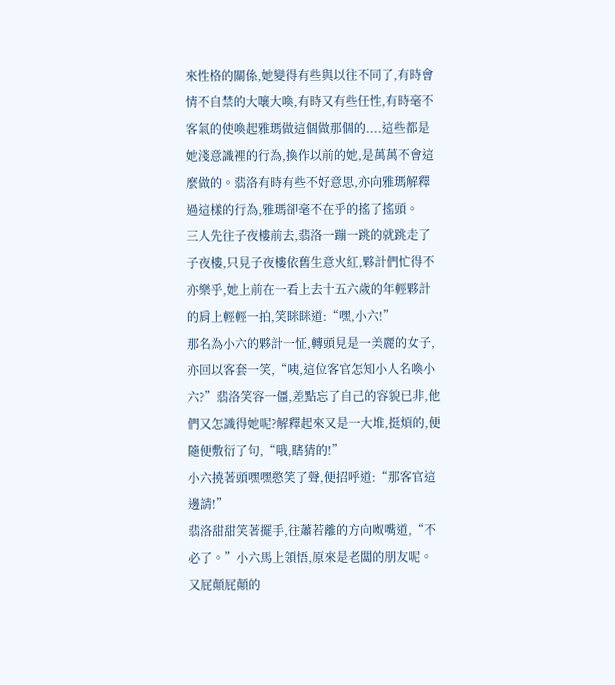來性格的關係,她變得有些與以往不同了,有時會情不自禁的大嚷大喚,有時又有些任性,有時毫不客氣的使喚起雅瑪做這個做那個的....這些都是她淺意識裡的行為,換作以前的她,是萬萬不會這麼做的。翡洛有時有些不好意思,亦向雅瑪解釋過這樣的行為,雅瑪卻毫不在乎的搖了搖頭。
三人先往子夜樓前去,翡洛一蹦一跳的就跳走了子夜樓,只見子夜樓依舊生意火紅,夥計們忙得不亦樂乎,她上前在一看上去十五六歲的年輕夥計的肩上輕輕一拍,笑眯眯道:“嘿,小六!”
那名為小六的夥計一怔,轉頭見是一美麗的女子,亦回以客套一笑,“咦,這位客官怎知小人名喚小六?”翡洛笑容一僵,差點忘了自己的容貌已非,他們又怎識得她呢?解釋起來又是一大堆,挺煩的,便隨便敷衍了句,“哦,瞎猜的!”
小六撓著頭嘿嘿憨笑了聲,便招呼道:“那客官這邊請!”
翡洛甜甜笑著擺手,往蕭若離的方向呶嘴道,“不必了。”小六馬上領悟,原來是老闆的朋友呢。又屁顛屁顛的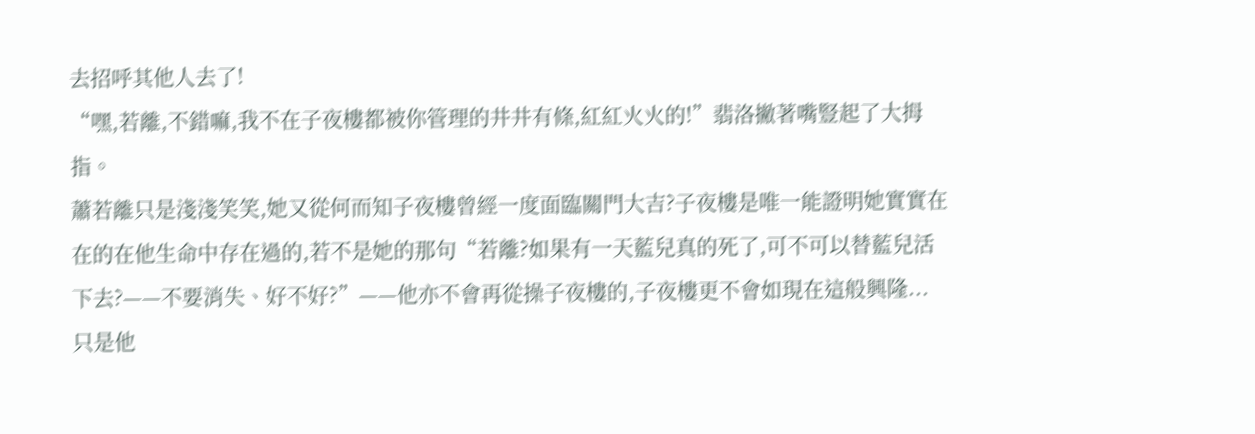去招呼其他人去了!
“嘿,若離,不錯嘛,我不在子夜樓都被你管理的井井有條,紅紅火火的!”翡洛撇著嘴豎起了大拇指。
蕭若離只是淺淺笑笑,她又從何而知子夜樓曾經一度面臨關門大吉?子夜樓是唯一能證明她實實在在的在他生命中存在過的,若不是她的那句“若離?如果有一天藍兒真的死了,可不可以替藍兒活下去?——不要消失、好不好?”——他亦不會再從操子夜樓的,子夜樓更不會如現在這般興隆...
只是他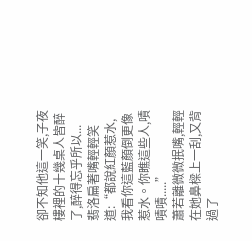卻不知他這一笑,子夜樓裡的十幾桌人皆醉了,醉得忘乎所以...
翡洛扁著嘴輕輕笑道:“都說紅顏惹水,我看你這藍顏倒更像惹水。你瞧這些人,嘖嘖嘖.....”
蕭若離微微抿嘴,輕輕在她鼻樑上一刮,又背過了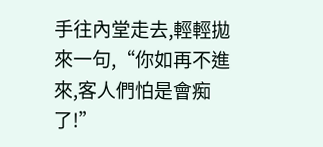手往內堂走去,輕輕拋來一句,“你如再不進來,客人們怕是會痴了!”